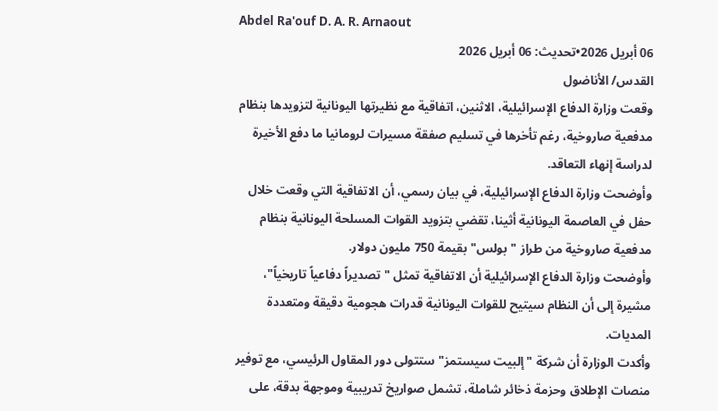Abdel Ra'ouf D. A. R. Arnaout
06 أبريل 2026•تحديث: 06 أبريل 2026
القدس/ الأناضول
وقعت وزارة الدفاع الإسرائيلية، الاثنين، اتفاقية مع نظيرتها اليونانية لتزويدها بنظام مدفعية صاروخية، رغم تأخرها في تسليم صفقة مسيرات لرومانيا ما دفع الأخيرة لدراسة إنهاء التعاقد.
وأوضحت وزارة الدفاع الإسرائيلية، في بيان رسمي، أن الاتفاقية التي وقعت خلال حفل في العاصمة اليونانية أثينا، تقضي بتزويد القوات المسلحة اليونانية بنظام مدفعية صاروخية من طراز "بولس" بقيمة 750 مليون دولار.
وأوضحت وزارة الدفاع الإسرائيلية أن الاتفاقية تمثل "تصديراً دفاعياً تاريخياً"، مشيرة إلى أن النظام سيتيح للقوات اليونانية قدرات هجومية دقيقة ومتعددة المديات.
وأكدت الوزارة أن شركة "إلبيت سيستمز" ستتولى دور المقاول الرئيسي، مع توفير منصات الإطلاق وحزمة ذخائر شاملة، تشمل صواريخ تدريبية وموجهة بدقة، على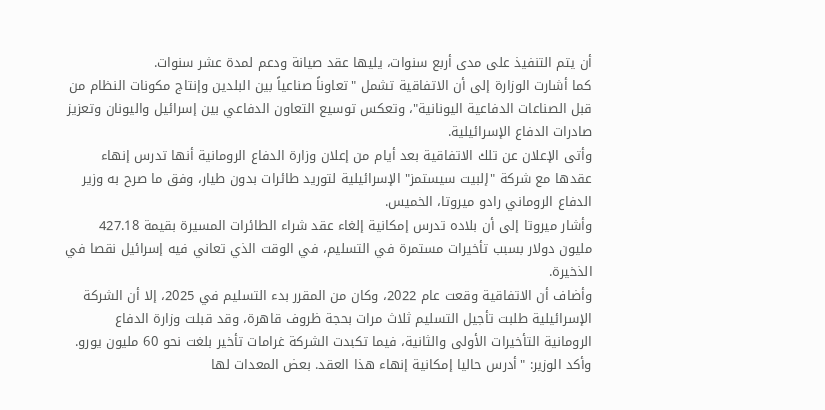أن يتم التنفيذ على مدى أربع سنوات، يليها عقد صيانة ودعم لمدة عشر سنوات.
كما أشارت الوزارة إلى أن الاتفاقية تشمل "تعاوناً صناعياً بين البلدين وإنتاج مكونات النظام من قبل الصناعات الدفاعية اليونانية"، وتعكس توسيع التعاون الدفاعي بين إسرائيل واليونان وتعزيز صادرات الدفاع الإسرائيلية.
وأتى الإعلان عن تلك الاتفاقية بعد أيام من إعلان وزارة الدفاع الرومانية أنها تدرس إنهاء عقدها مع شركة "إلبيت سيستمز" الإسرائيلية لتوريد طائرات بدون طيار، وفق ما صرح به وزير الدفاع الروماني رادو ميروتا، الخميس.
وأشار ميروتا إلى أن بلاده تدرس إمكانية إلغاء عقد شراء الطائرات المسيرة بقيمة 427.18 مليون دولار بسبب تأخيرات مستمرة في التسليم، في الوقت الذي تعاني فيه إسرائيل نقصا في الذخيرة.
وأضاف أن الاتفاقية وقعت عام 2022، وكان من المقرر بدء التسليم في 2025، إلا أن الشركة الإسرائيلية طلبت تأجيل التسليم ثلاث مرات بحجة ظروف قاهرة، وقد قبلت وزارة الدفاع الرومانية التأخيرات الأولى والثانية، فيما تكبدت الشركة غرامات تأخير بلغت نحو 60 مليون يورو.
وأكد الوزير: "أدرس حاليا إمكانية إنهاء هذا العقد. بعض المعدات لها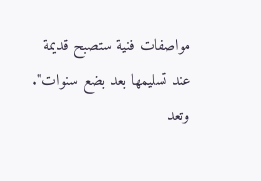مواصفات فنية ستصبح قديمة عند تسليمها بعد بضع سنوات".
وتعد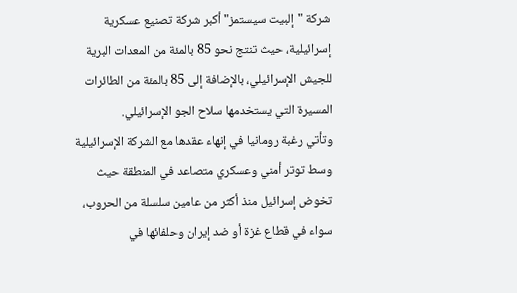شركة "إلبيت سيستمز" أكبر شركة تصنيع عسكرية إسرائيلية، حيث تنتج نحو 85 بالمئة من المعدات البرية للجيش الإسرائيلي، بالإضافة إلى 85 بالمئة من الطائرات المسيرة التي يستخدمها سلاح الجو الإسرائيلي.
وتأتي رغبة رومانيا في إنهاء عقدها مع الشركة الإسرائيلية وسط توتر أمني وعسكري متصاعد في المنطقة حيث تخوض إسرائيل منذ أكثر من عامين سلسلة من الحروب، سواء في قطاع غزة أو ضد إيران وحلفائها في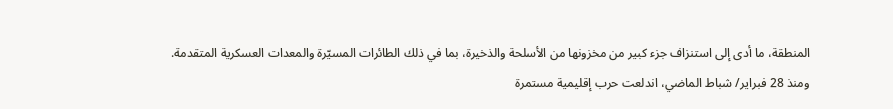المنطقة، ما أدى إلى استنزاف جزء كبير من مخزونها من الأسلحة والذخيرة، بما في ذلك الطائرات المسيّرة والمعدات العسكرية المتقدمة.
ومنذ 28 فبراير/ شباط الماضي، اندلعت حرب إقليمية مستمرة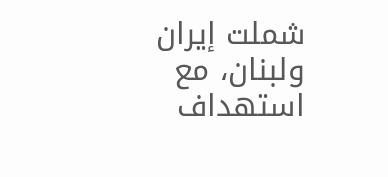شملت إيران ولبنان، مع استهداف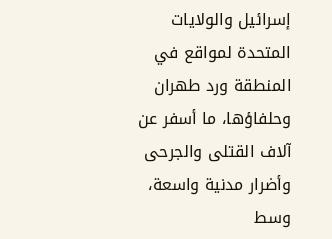إسرائيل والولايات المتحدة لمواقع في المنطقة ورد طهران وحلفاؤها، ما أسفر عن آلاف القتلى والجرحى وأضرار مدنية واسعة، وسط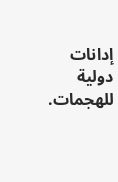إدانات دولية للهجمات.